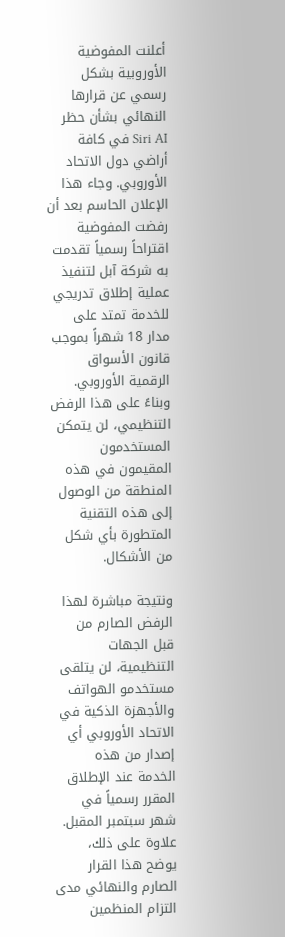أعلنت المفوضية الأوروبية بشكل رسمي عن قرارها النهائي بشأن حظر Siri AI في كافة أراضي دول الاتحاد الأوروبي. وجاء هذا الإعلان الحاسم بعد أن رفضت المفوضية اقتراحاً رسمياً تقدمت به شركة آبل لتنفيذ عملية إطلاق تدريجي للخدمة تمتد على مدار 18 شهراً بموجب قانون الأسواق الرقمية الأوروبي. وبناءً على هذا الرفض التنظيمي، لن يتمكن المستخدمون المقيمون في هذه المنطقة من الوصول إلى هذه التقنية المتطورة بأي شكل من الأشكال.

ونتيجة مباشرة لهذا الرفض الصارم من قبل الجهات التنظيمية، لن يتلقى مستخدمو الهواتف والأجهزة الذكية في الاتحاد الأوروبي أي إصدار من هذه الخدمة عند الإطلاق المقرر رسمياً في شهر سبتمبر المقبل. علاوة على ذلك، يوضح هذا القرار الصارم والنهائي مدى التزام المنظمين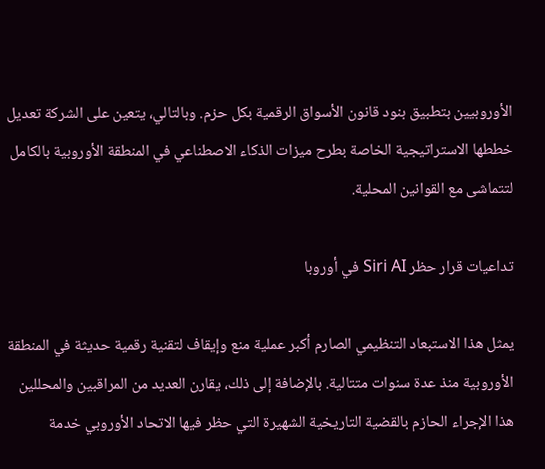الأوروبيين بتطبيق بنود قانون الأسواق الرقمية بكل حزم. وبالتالي، يتعين على الشركة تعديل خططها الاستراتيجية الخاصة بطرح ميزات الذكاء الاصطناعي في المنطقة الأوروبية بالكامل لتتماشى مع القوانين المحلية.

تداعيات قرار حظر Siri AI في أوروبا

يمثل هذا الاستبعاد التنظيمي الصارم أكبر عملية منع وإيقاف لتقنية رقمية حديثة في المنطقة الأوروبية منذ عدة سنوات متتالية. بالإضافة إلى ذلك، يقارن العديد من المراقبين والمحللين هذا الإجراء الحازم بالقضية التاريخية الشهيرة التي حظر فيها الاتحاد الأوروبي خدمة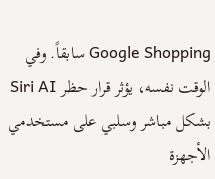Google Shopping سابقاً. وفي الوقت نفسه، يؤثر قرار حظر Siri AI بشكل مباشر وسلبي على مستخدمي الأجهزة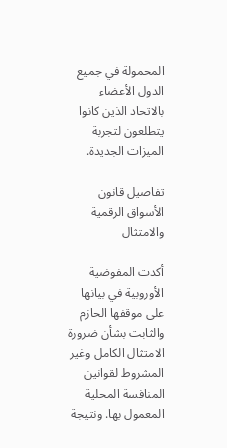المحمولة في جميع الدول الأعضاء بالاتحاد الذين كانوا يتطلعون لتجربة الميزات الجديدة.

تفاصيل قانون الأسواق الرقمية والامتثال

أكدت المفوضية الأوروبية في بيانها على موقفها الحازم والثابت بشأن ضرورة الامتثال الكامل وغير المشروط لقوانين المنافسة المحلية المعمول بها. ونتيجة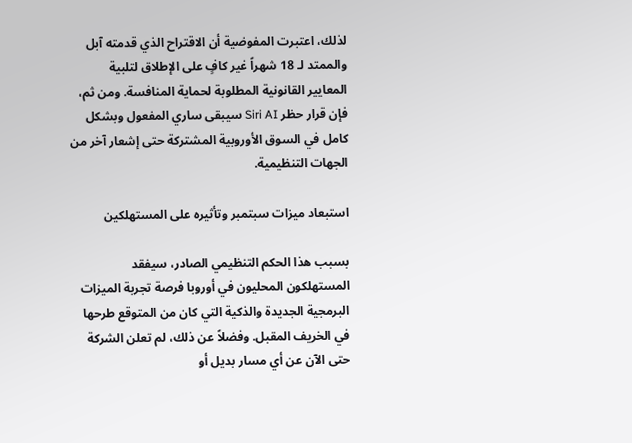لذلك، اعتبرت المفوضية أن الاقتراح الذي قدمته آبل والممتد لـ 18 شهراً غير كافٍ على الإطلاق لتلبية المعايير القانونية المطلوبة لحماية المنافسة. ومن ثم، فإن قرار حظر Siri AI سيبقى ساري المفعول وبشكل كامل في السوق الأوروبية المشتركة حتى إشعار آخر من الجهات التنظيمية.

استبعاد ميزات سبتمبر وتأثيره على المستهلكين

بسبب هذا الحكم التنظيمي الصادر، سيفقد المستهلكون المحليون في أوروبا فرصة تجربة الميزات البرمجية الجديدة والذكية التي كان من المتوقع طرحها في الخريف المقبل. وفضلاً عن ذلك، لم تعلن الشركة حتى الآن عن أي مسار بديل أو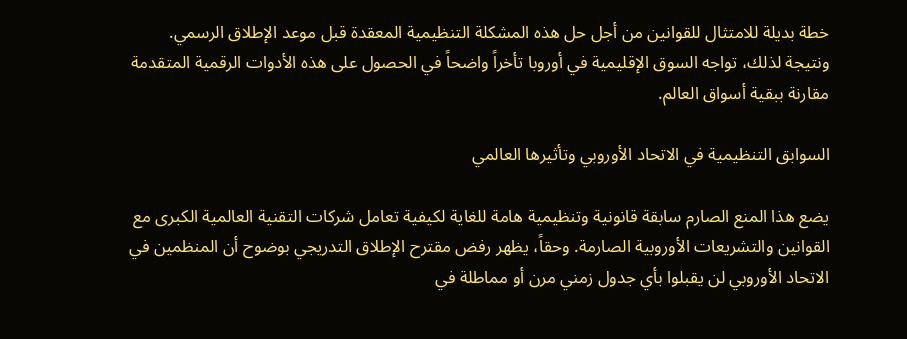خطة بديلة للامتثال للقوانين من أجل حل هذه المشكلة التنظيمية المعقدة قبل موعد الإطلاق الرسمي. ونتيجة لذلك، تواجه السوق الإقليمية في أوروبا تأخراً واضحاً في الحصول على هذه الأدوات الرقمية المتقدمة مقارنة ببقية أسواق العالم.

السوابق التنظيمية في الاتحاد الأوروبي وتأثيرها العالمي

يضع هذا المنع الصارم سابقة قانونية وتنظيمية هامة للغاية لكيفية تعامل شركات التقنية العالمية الكبرى مع القوانين والتشريعات الأوروبية الصارمة. وحقاً، يظهر رفض مقترح الإطلاق التدريجي بوضوح أن المنظمين في الاتحاد الأوروبي لن يقبلوا بأي جدول زمني مرن أو مماطلة في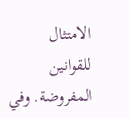الامتثال للقوانين المفروضة. وفي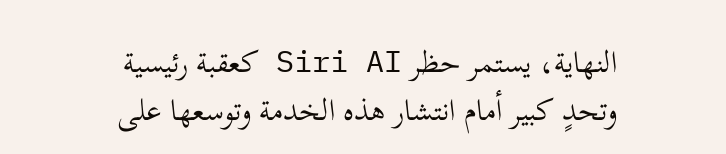النهاية، يستمر حظر Siri AI كعقبة رئيسية وتحدٍ كبير أمام انتشار هذه الخدمة وتوسعها على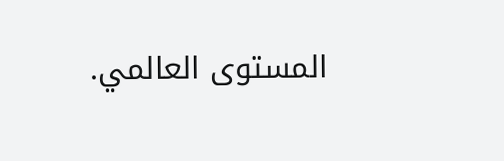المستوى العالمي.